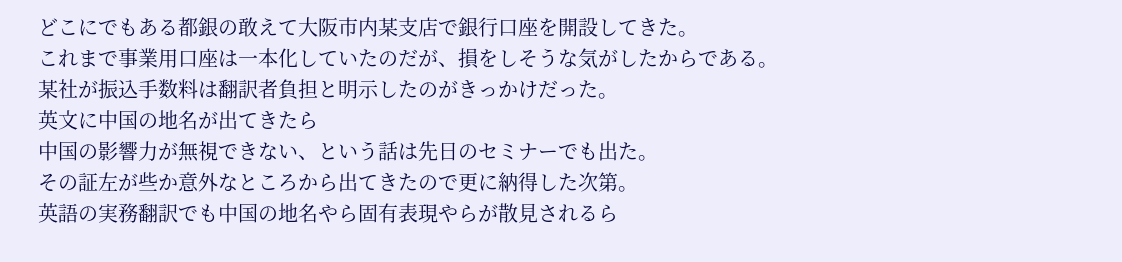どこにでもある都銀の敢えて大阪市内某支店で銀行口座を開設してきた。
これまで事業用口座は一本化していたのだが、損をしそうな気がしたからである。
某社が振込手数料は翻訳者負担と明示したのがきっかけだった。
英文に中国の地名が出てきたら
中国の影響力が無視できない、という話は先日のセミナーでも出た。
その証左が些か意外なところから出てきたので更に納得した次第。
英語の実務翻訳でも中国の地名やら固有表現やらが散見されるら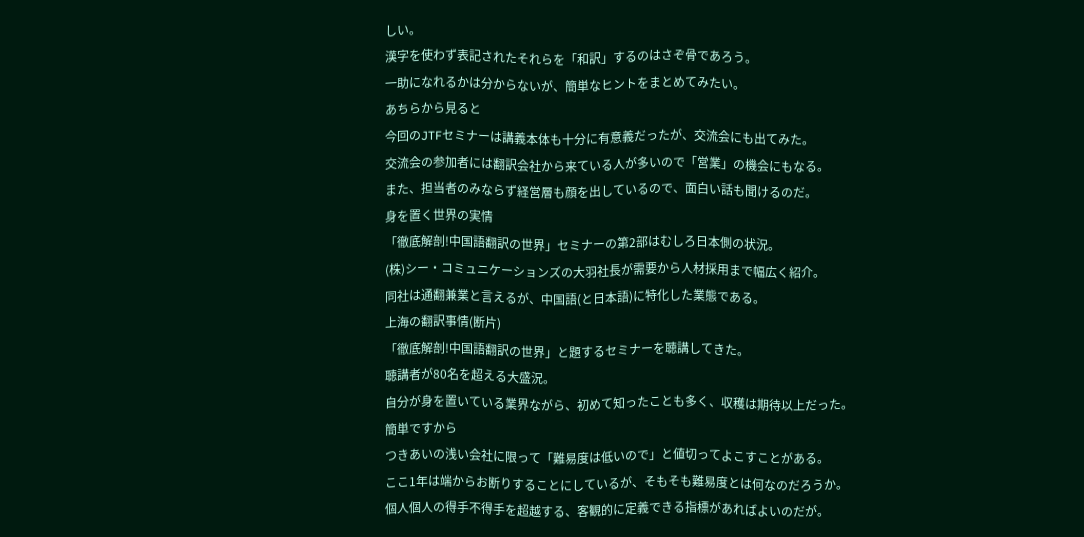しい。
漢字を使わず表記されたそれらを「和訳」するのはさぞ骨であろう。
一助になれるかは分からないが、簡単なヒントをまとめてみたい。
あちらから見ると
今回のJTFセミナーは講義本体も十分に有意義だったが、交流会にも出てみた。
交流会の参加者には翻訳会社から来ている人が多いので「営業」の機会にもなる。
また、担当者のみならず経営層も顔を出しているので、面白い話も聞けるのだ。
身を置く世界の実情
「徹底解剖!中国語翻訳の世界」セミナーの第2部はむしろ日本側の状況。
(株)シー・コミュニケーションズの大羽社長が需要から人材採用まで幅広く紹介。
同社は通翻兼業と言えるが、中国語(と日本語)に特化した業態である。
上海の翻訳事情(断片)
「徹底解剖!中国語翻訳の世界」と題するセミナーを聴講してきた。
聴講者が80名を超える大盛況。
自分が身を置いている業界ながら、初めて知ったことも多く、収穫は期待以上だった。
簡単ですから
つきあいの浅い会社に限って「難易度は低いので」と値切ってよこすことがある。
ここ1年は端からお断りすることにしているが、そもそも難易度とは何なのだろうか。
個人個人の得手不得手を超越する、客観的に定義できる指標があればよいのだが。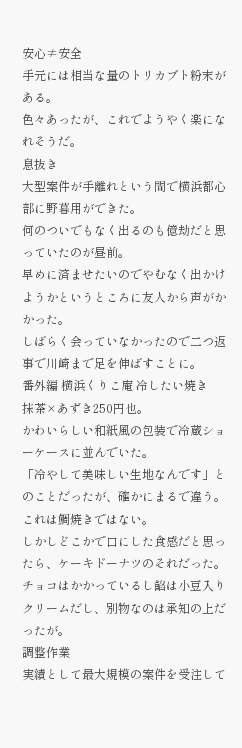安心≠安全
手元には相当な量のトリカブト粉末がある。
色々あったが、これでようやく楽になれそうだ。
息抜き
大型案件が手離れという間で横浜都心部に野暮用ができた。
何のついでもなく出るのも億劫だと思っていたのが昼前。
早めに済ませたいのでやむなく出かけようかというところに友人から声がかかった。
しばらく会っていなかったので二つ返事で川崎まで足を伸ばすことに。
番外編 横浜くりこ庵 冷したい焼き
抹茶×あずき250円也。
かわいらしい和紙風の包装で冷蔵ショーケースに並んでいた。
「冷やして美味しい生地なんです」とのことだったが、確かにまるで違う。
これは鯛焼きではない。
しかしどこかで口にした食感だと思ったら、ケーキドーナツのそれだった。
チョコはかかっているし餡は小豆入りクリームだし、別物なのは承知の上だったが。
調整作業
実績として最大規模の案件を受注して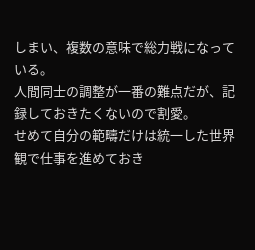しまい、複数の意味で総力戦になっている。
人間同士の調整が一番の難点だが、記録しておきたくないので割愛。
せめて自分の範疇だけは統一した世界観で仕事を進めておき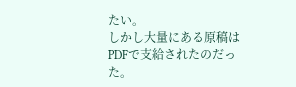たい。
しかし大量にある原稿はPDFで支給されたのだった。